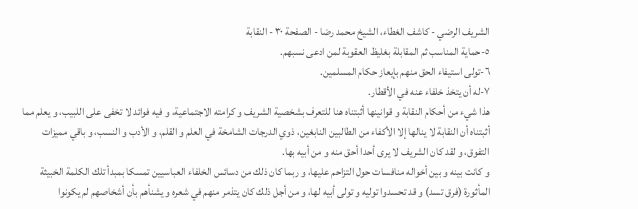الشريف الرضي - كاشف الغطاء، الشيخ محمد رضا - الصفحة ٣٠ - النقابة
٥-حماية المناسب ثم المقابلة بغليظ العقوبة لمن ادعى نسبهم.
٦-تولى استيفاء الحق منهم بإيعاز حكام المسلمين.
٧-له أن يتخذ خلفاء عنه في الأقطار.
هذا شيء من أحكام النقابة و قوانينها أثبتناه هنا للتعرف بشخصية الشريف و كرامته الاجتماعية، و فيه فوائد لا تخفى على اللبيب، و يعلم مما أثبتناه أن النقابة لا ينالها إلا الأكفاء من الطالبين النابغين، ذوي الدرجات الشامخة في العلم و القلم، و الأدب و النسب، و باقي مميزات التفوق، و لقد كان الشريف لا يرى أحدا أحق منه و من أبيه بها.
و كانت بينه و بين أخواله منافسات حول التزاحم عليها، و ربما كان ذلك من دسائس الخلفاء العباسيين تمسكا بمبدأ تلك الكلمة الخبيثة المأثورة (فرق تسد) و قد تحسدوا توليه و تولى أبيه لها، و من أجل ذلك كان يتذمر منهم في شعره و يشنأهم بأن أشخاصهم لم يكونوا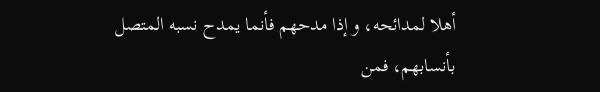أهلا لمدائحه، و إذا مدحهم فأنما يمدح نسبه المتصل بأنسابهم، فمن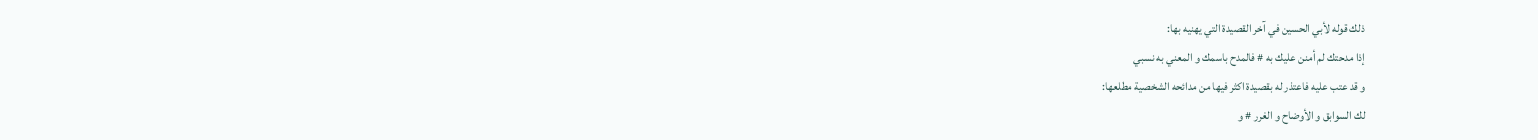ذلك قوله لأبي الحسين في آخر القصيدة التي يهنيه بها:
إذا مدحتك لم أمنن عليك به # فالمدح باسمك و المعني به نسبي
و قد عتب عليه فاعتذر له بقصيدة اكثر فيها من مدائحه الشخصية مطلعها:
لك السوابق و الأوضاح و الغرر # و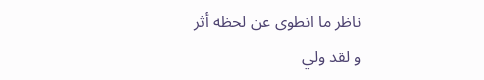ناظر ما انطوى عن لحظه أثر
و لقد ولي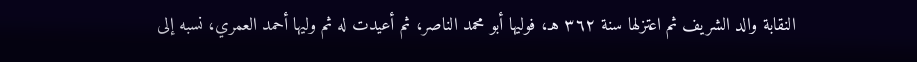النقابة والد الشريف ثم اعتزلها سنة ٣٦٢ هـ، فوليها أبو محمد الناصر، ثم أعيدت له ثم وليها أحمد العمري، نسبه إلى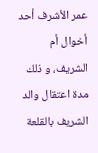عمر الأشرف أحد أخوال أم الشريف، و ذلك مدة اعتقال والد الشريف بالقلعة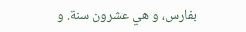بفارس، و هي عشرون سنة. و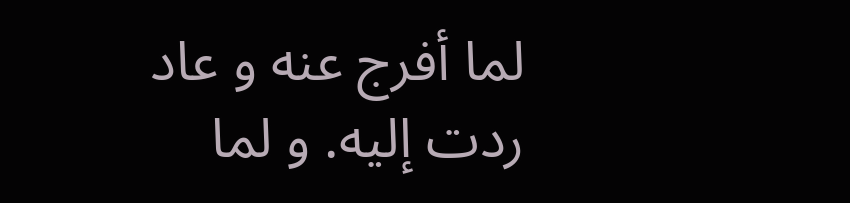لما أفرج عنه و عاد ردت إليه. و لما